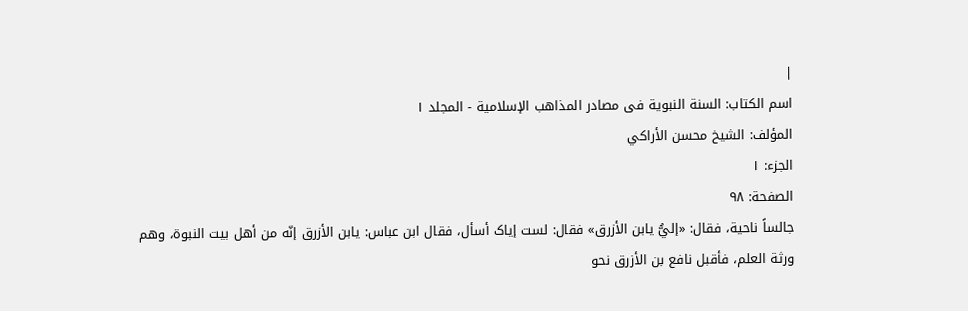|
اسم الکتاب: السنة النبویة فی مصادر المذاهب الإسلامیة - المجلد ۱
المؤلف: الشیخ محسن الأراکي
الجزء: ۱
الصفحة: ۹۸
جالساً ناحية، فقال: «إليُّ يابن الأزرق» فقال: لست إياک أسأل، فقال ابن عباس: يابن الأزرق إنّه من أهل بيت النبوة، وهم ورثة العلم، فأقبل نافع بن الأزرق نحو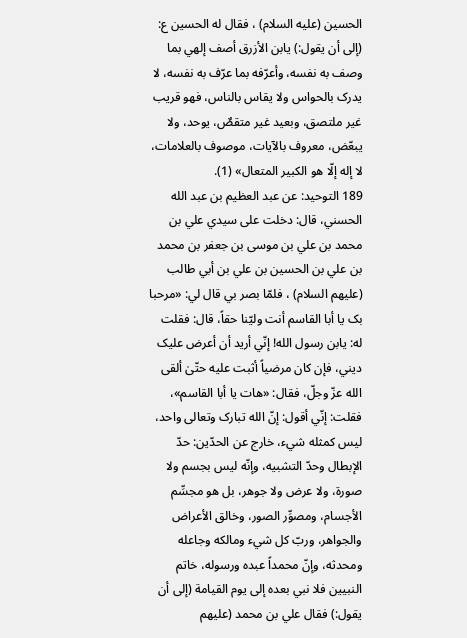الحسين (عليه السلام) ، فقال له الحسين ع: (إلى أن يقول:) يابن الأزرق أصف إلهي بما وصف به نفسه، وأعرّفه بما عرّف به نفسه، لا يدرک بالحواس ولا يقاس بالناس، فهو قريب غير ملتصق، وبعيد غير متقصٌ، يوحد، ولا يبعّض، معروف بالآيات، موصوف بالعلامات، لا إله إلّا هو الکبير المتعال» (1).
189 التوحيد: عن عبد العظيم بن عبد الله الحسني، قال: دخلت على سيدي علي بن محمد بن علي بن موسی بن جعفر بن محمد بن علي بن الحسين بن علي بن أبي طالب (عليهم السلام) ، فلمّا بصر بي قال لي: «مرحبا بک يا أبا القاسم أنت وليّنا حقاً، قال: فقلت له: يابن رسول الله! إنّي أريد أن أعرض عليک ديني، فإن کان مرضياً أثبت عليه حتّىٰ ألقى الله عزّ وجلّ، فقال: «هات يا أبا القاسم»، فقلت: إنّي أقول: إنّ الله تبارک وتعالی واحد، ليس کمثله شيء، خارج عن الحدّين: حدّ الإبطال وحدّ التشبيه، وإنّه ليس بجسم ولا صورة، ولا عرض ولا جوهر، بل هو مجسِّم الأجسام، ومصوِّر الصور، وخالق الأعراض والجواهر، وربّ کل شيء ومالکه وجاعله ومحدثه، وإنّ محمداً عبده ورسوله، خاتم النبيين فلا نبي بعده إلى يوم القيامة (إلى أن يقول:) فقال علي بن محمد (عليهم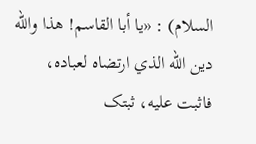السلام) : «يا أبا القاسم! هذا والله دين الله الذي ارتضاه لعباده، فاثبت عليه، ثبتک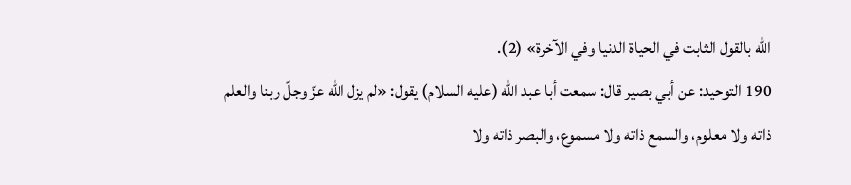الله بالقول الثابت في الحياة الدنيا وفي الآخرة» (2).
190 التوحيد: عن أبي بصير قال: سمعت أبا عبد الله (عليه السلام) يقول: «لم يزل الله عزّ وجلّ ربنا والعلم ذاته ولا معلوم، والسمع ذاته ولا مسموع، والبصر ذاته ولا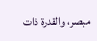مبصر، والقدرة ذات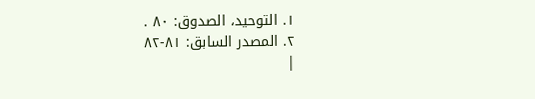١. التوحيد، الصدوق: ۸۰ .
٢. المصدر السابق: ۸۱-۸۲
|